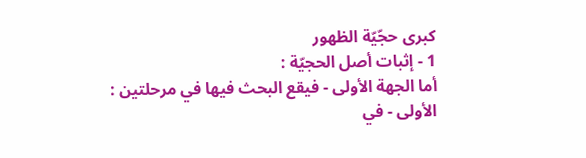كبرى حجّيّة الظهور
1 - إثبات أصل الحجيّة :
أما الجهة الأولى - فيقع البحث فيها في مرحلتين :
الأولى - في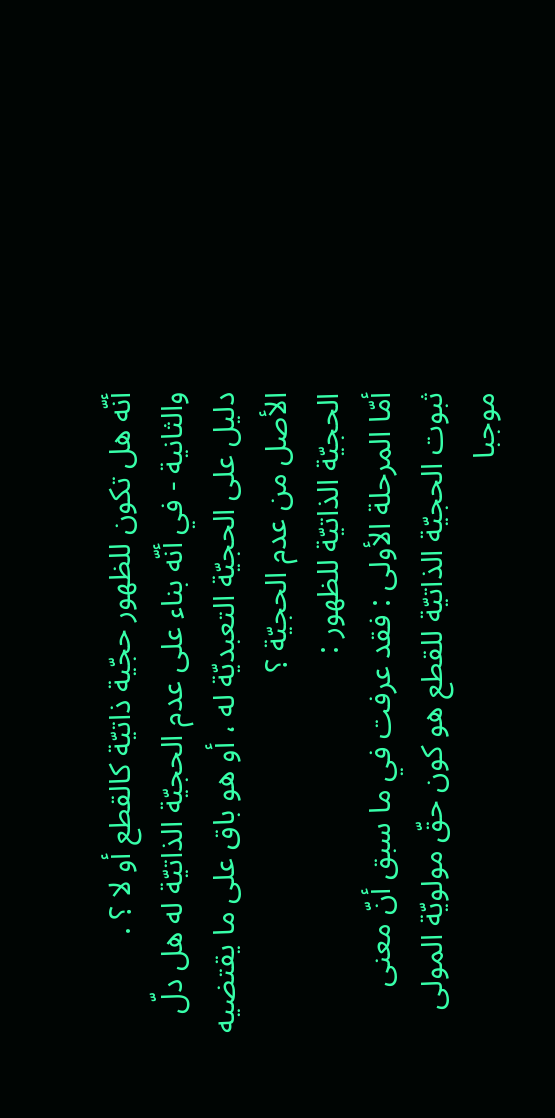أنّه هل تكون للظهور حجّية ذاتيّة كالقطع أو لا ؟ .
والثانية - في أنّه بناء على عدم الحجيّة الذاتيّة له هل دلّ دليل على الحجيّة التعبديّة له ، أو هو باق على ما يقتضيه الأصل من عدم الحجيّة ؟
الحجيّة الذاتيّة للظهور :
أمّا المرحلة الأولى : فقد عرفت في ما سبق أنّ معنى ثبوت الحجيّة الذاتيّة للقطع هو كون حقّ مولويّة المولى موجبا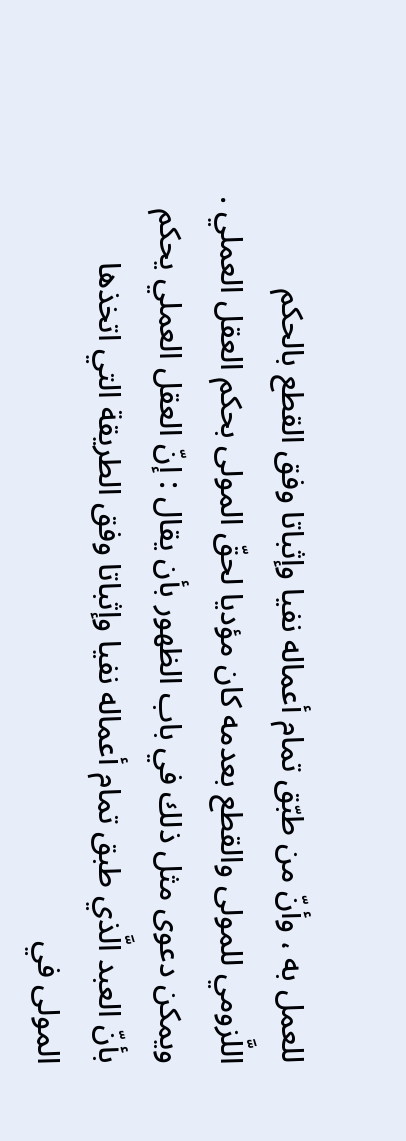للعمل به ، وأنّ من طبّق تمام أعماله نفيا وإثباتا وفق القطع بالحكم اللَّزومي للمولى والقطع بعدمه كان مؤديا لحقّ المولى بحكم العقل العملي .
ويمكن دعوى مثل ذلك في باب الظهور بأن يقال : إنّ العقل العملي يحكم بأنّ العبد الَّذي طبق تمام أعماله نفيا وإثباتا وفق الطريقة التي اتخذها المولى في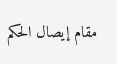مقام إيصال الحكم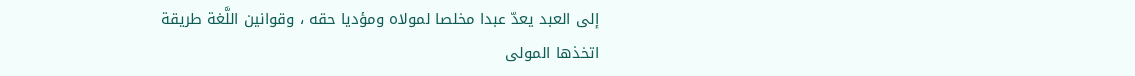إلى العبد يعدّ عبدا مخلصا لمولاه ومؤديا حقه ، وقوانين اللَّغة طريقة اتخذها المولى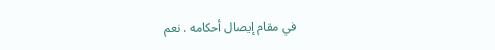في مقام إيصال أحكامه . نعم